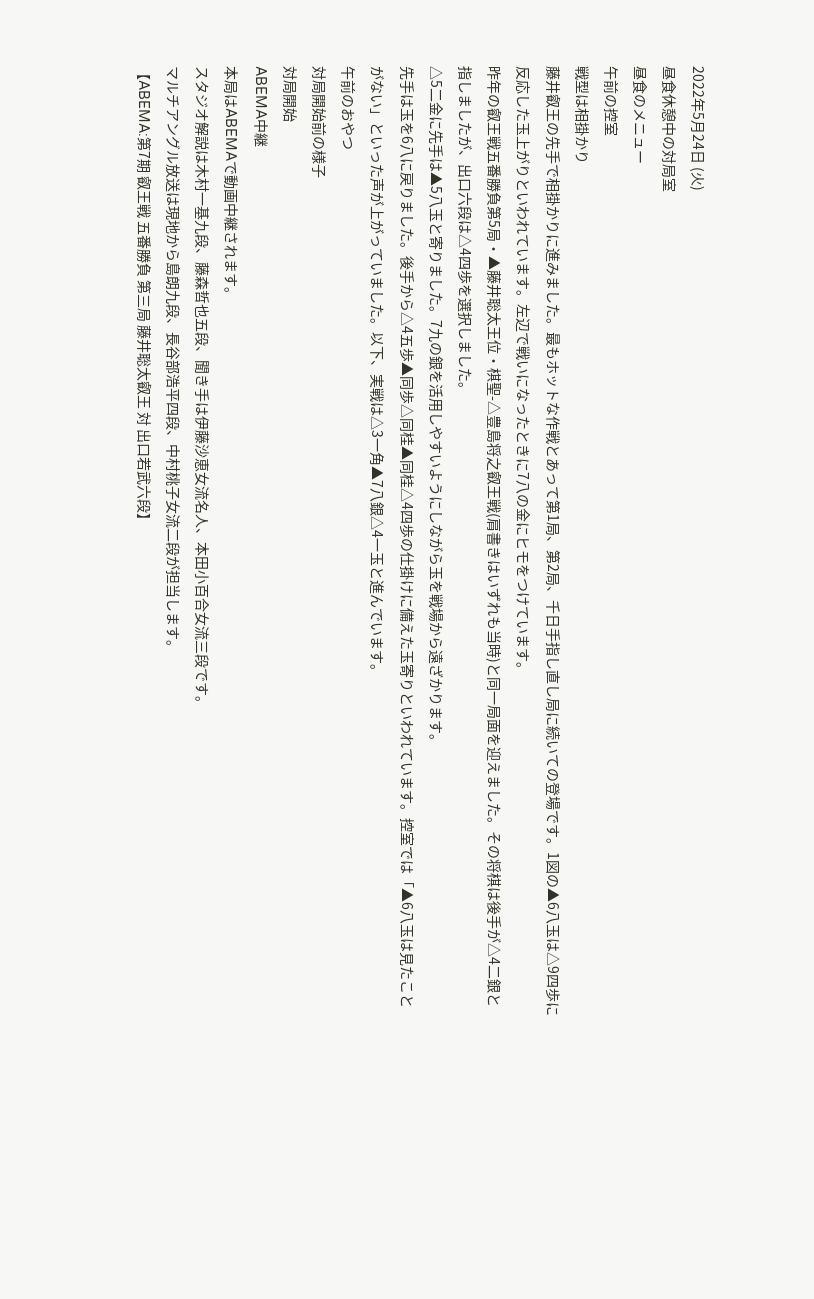2022年5月24日 (火)
昼食休憩中の対局室
昼食のメニュー
午前の控室
戦型は相掛かり
藤井叡王の先手で相掛かりに進みました。最もホットな作戦とあって第1局、第2局、千日手指し直し局に続いての登場です。1図の▲6八玉は△9四歩に反応した玉上がりといわれています。左辺で戦いになったときに7八の金にヒモをつけています。
昨年の叡王戦五番勝負第5局・▲藤井聡太王位・棋聖-△豊島将之叡王戦(肩書きはいずれも当時)と同一局面を迎えました。その将棋は後手が△4二銀と指しましたが、出口六段は△4四歩を選択しました。
△5二金に先手は▲5八玉と寄りました。7九の銀を活用しやすいようにしながら玉を戦場から遠ざかります。
先手は玉を6八に戻りました。後手から△4五歩▲同歩△同桂▲同桂△4四歩の仕掛けに備えた玉寄りといわれています。控室では「▲6八玉は見たことがない」といった声が上がっていました。以下、実戦は△3一角▲7八銀△4一玉と進んでいます。
午前のおやつ
対局開始前の様子
対局開始
ABEMA中継
本局はABEMAで動画中継されます。
スタジオ解説は木村一基九段、藤森哲也五段、聞き手は伊藤沙恵女流名人、本田小百合女流三段です。
マルチアングル放送は現地から島朗九段、長谷部浩平四段、中村桃子女流二段が担当します。
【ABEMA:第7期 叡王戦 五番勝負 第三局 藤井聡太叡王 対 出口若武六段】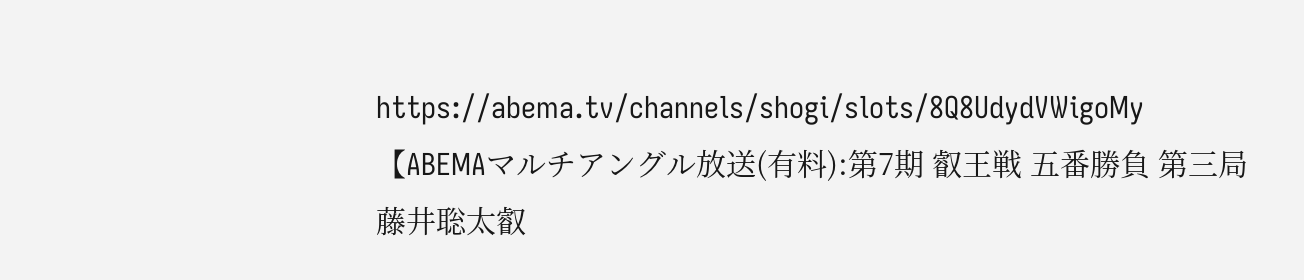https://abema.tv/channels/shogi/slots/8Q8UdydVWigoMy
【ABEMAマルチアングル放送(有料):第7期 叡王戦 五番勝負 第三局 藤井聡太叡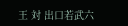王 対 出口若武六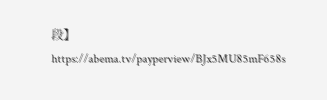段】
https://abema.tv/payperview/BJx5MU85mF658s